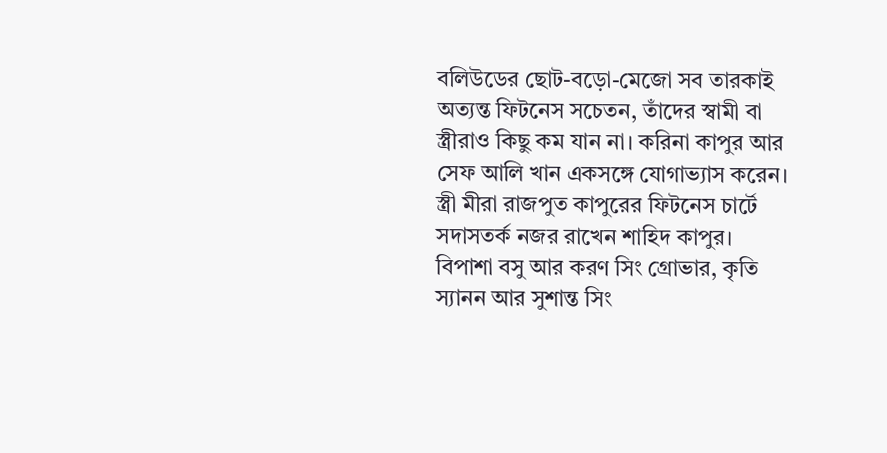বলিউডের ছোট-বড়ো-মেজো সব তারকাই অত্যন্ত ফিটনেস সচেতন, তাঁদের স্বামী বা স্ত্রীরাও কিছু কম যান না। করিনা কাপুর আর সেফ আলি খান একসঙ্গে যোগাভ্যাস করেন। স্ত্রী মীরা রাজপুত কাপুরের ফিটনেস চার্টে সদাসতর্ক নজর রাখেন শাহিদ কাপুর। বিপাশা বসু আর করণ সিং গ্রোভার, কৃতি স্যানন আর সুশান্ত সিং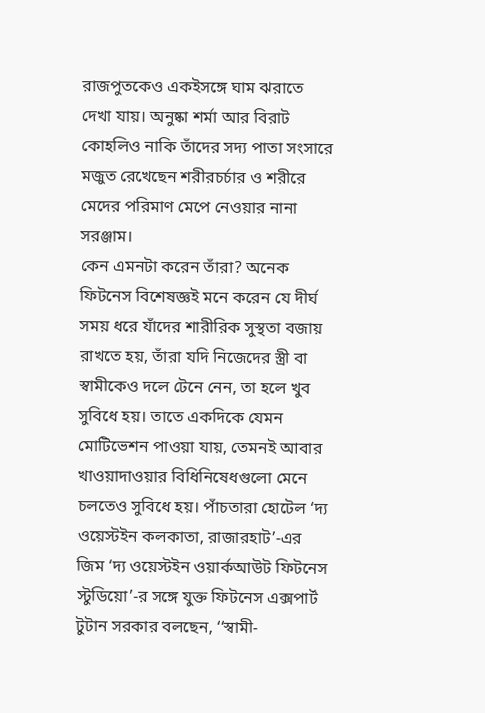রাজপুতকেও একইসঙ্গে ঘাম ঝরাতে দেখা যায়। অনুষ্কা শর্মা আর বিরাট কোহলিও নাকি তাঁদের সদ্য পাতা সংসারে মজুত রেখেছেন শরীরচর্চার ও শরীরে মেদের পরিমাণ মেপে নেওয়ার নানা সরঞ্জাম।
কেন এমনটা করেন তাঁরা? অনেক ফিটনেস বিশেষজ্ঞই মনে করেন যে দীর্ঘ সময় ধরে যাঁদের শারীরিক সুস্থতা বজায় রাখতে হয়, তাঁরা যদি নিজেদের স্ত্রী বা স্বামীকেও দলে টেনে নেন, তা হলে খুব সুবিধে হয়। তাতে একদিকে যেমন মোটিভেশন পাওয়া যায়, তেমনই আবার খাওয়াদাওয়ার বিধিনিষেধগুলো মেনে চলতেও সুবিধে হয়। পাঁচতারা হোটেল ‘দ্য ওয়েস্টইন কলকাতা, রাজারহাট’-এর জিম ‘দ্য ওয়েস্টইন ওয়ার্কআউট ফিটনেস স্টুডিয়ো’-র সঙ্গে যুক্ত ফিটনেস এক্সপার্ট টুটান সরকার বলছেন, ‘‘স্বামী-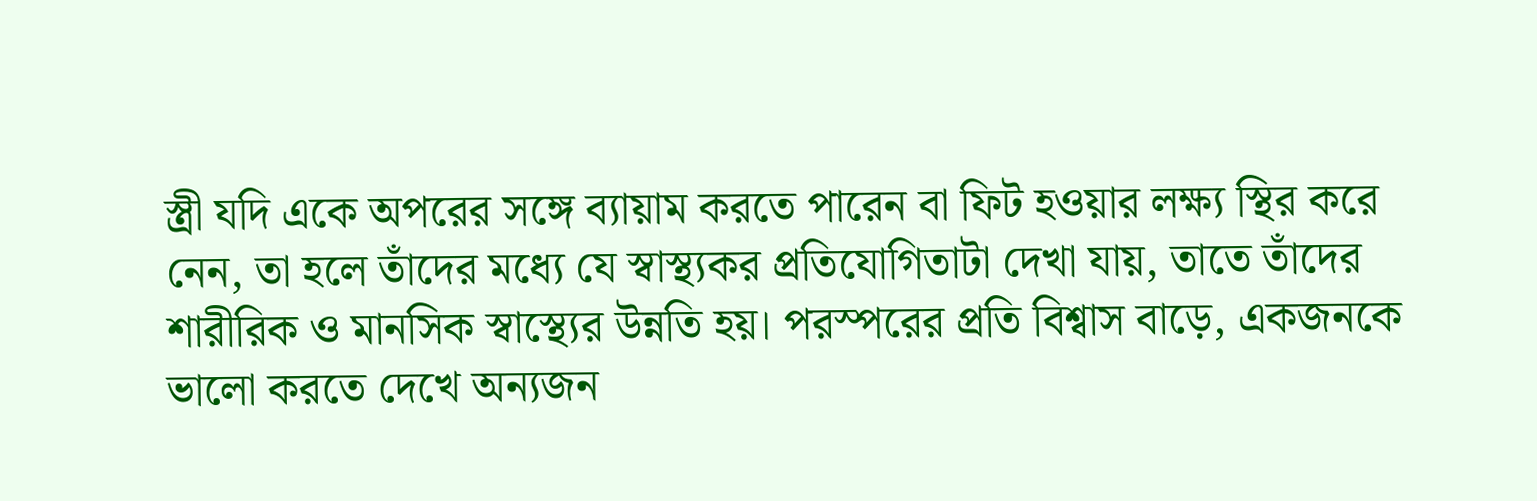স্ত্রী যদি একে অপরের সঙ্গে ব্যায়াম করতে পারেন বা ফিট হওয়ার লক্ষ্য স্থির করে নেন, তা হলে তাঁদের মধ্যে যে স্বাস্থ্যকর প্রতিযোগিতাটা দেখা যায়, তাতে তাঁদের শারীরিক ও মানসিক স্বাস্থ্যের উন্নতি হয়। পরস্পরের প্রতি বিশ্বাস বাড়ে, একজনকে ভালো করতে দেখে অন্যজন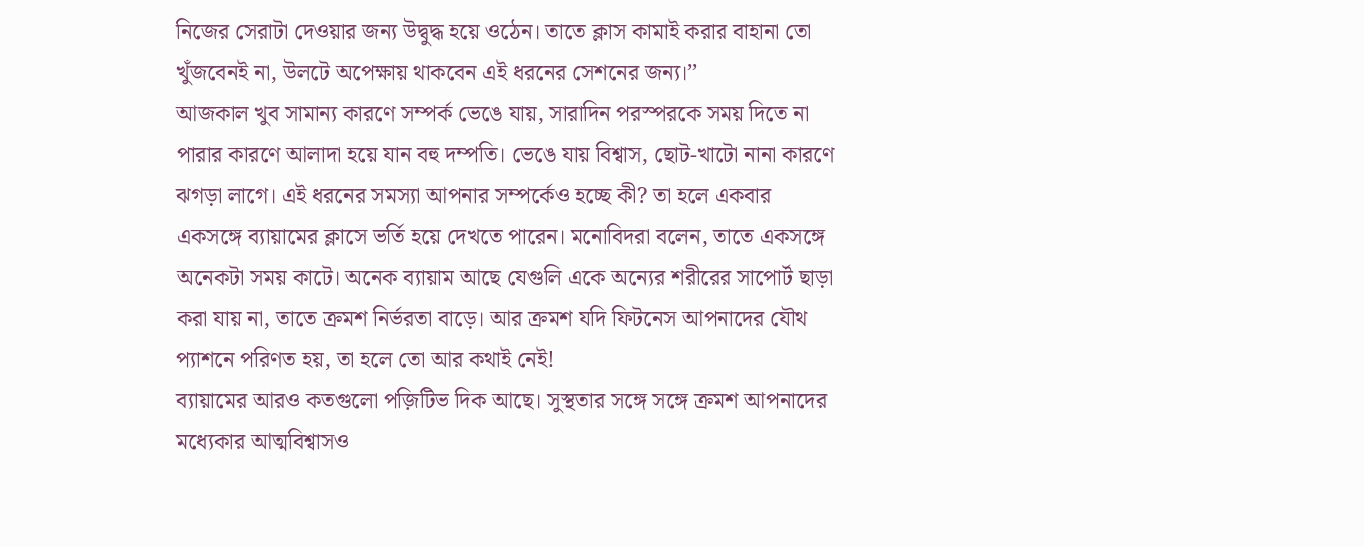নিজের সেরাটা দেওয়ার জন্য উদ্বুদ্ধ হয়ে ওঠেন। তাতে ক্লাস কামাই করার বাহানা তো খুঁজবেনই না, উলটে অপেক্ষায় থাকবেন এই ধরনের সেশনের জন্য।’’
আজকাল খুব সামান্য কারণে সম্পর্ক ভেঙে যায়, সারাদিন পরস্পরকে সময় দিতে না পারার কারণে আলাদা হয়ে যান বহু দম্পতি। ভেঙে যায় বিশ্বাস, ছোট-খাটো নানা কারণে ঝগড়া লাগে। এই ধরনের সমস্যা আপনার সম্পর্কেও হচ্ছে কী? তা হলে একবার একসঙ্গে ব্যায়ামের ক্লাসে ভর্তি হয়ে দেখতে পারেন। মনোবিদরা বলেন, তাতে একসঙ্গে অনেকটা সময় কাটে। অনেক ব্যায়াম আছে যেগুলি একে অন্যের শরীরের সাপোর্ট ছাড়া করা যায় না, তাতে ক্রমশ নির্ভরতা বাড়ে। আর ক্রমশ যদি ফিটনেস আপনাদের যৌথ প্যাশনে পরিণত হয়, তা হলে তো আর কথাই নেই!
ব্যায়ামের আরও কতগুলো পজ়িটিভ দিক আছে। সুস্থতার সঙ্গে সঙ্গে ক্রমশ আপনাদের মধ্যেকার আত্মবিশ্বাসও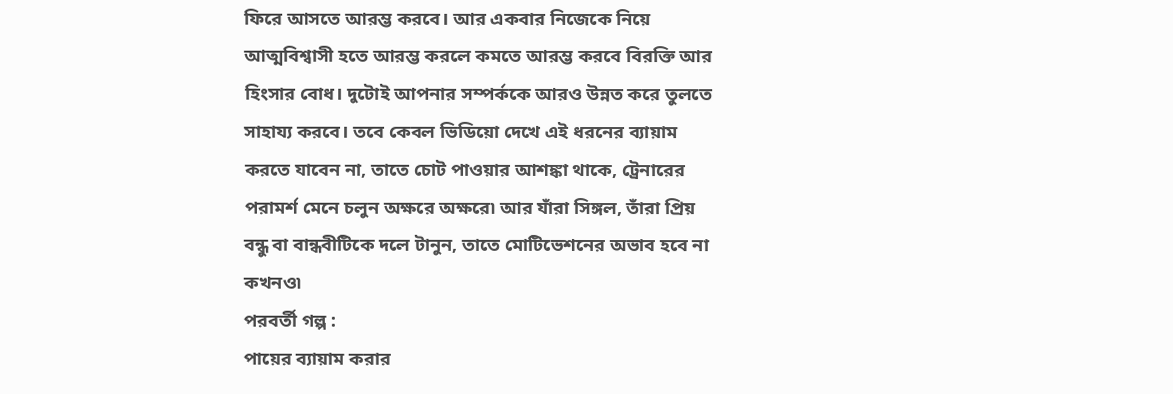ফিরে আসতে আরম্ভ করবে। আর একবার নিজেকে নিয়ে আত্মবিশ্বাসী হতে আরম্ভ করলে কমতে আরম্ভ করবে বিরক্তি আর হিংসার বোধ। দুটোই আপনার সম্পর্ককে আরও উন্নত করে তুলতে সাহায্য করবে। তবে কেবল ভিডিয়ো দেখে এই ধরনের ব্যায়াম করতে যাবেন না, তাতে চোট পাওয়ার আশঙ্কা থাকে, ট্রেনারের পরামর্শ মেনে চলুন অক্ষরে অক্ষরে৷ আর যাঁরা সিঙ্গল, তাঁরা প্রিয় বন্ধু বা বান্ধবীটিকে দলে টানুন, তাতে মোটিভেশনের অভাব হবে না কখনও৷
পরবর্তী গল্প :
পায়ের ব্যায়াম করার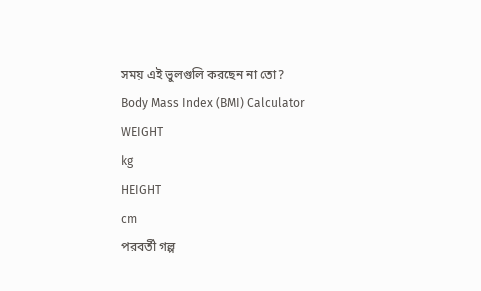সময় এই ভুলগুলি করছেন না তো?
Body Mass Index (BMI) Calculator
WEIGHT
kg
HEIGHT
cm
পরবর্তী গল্প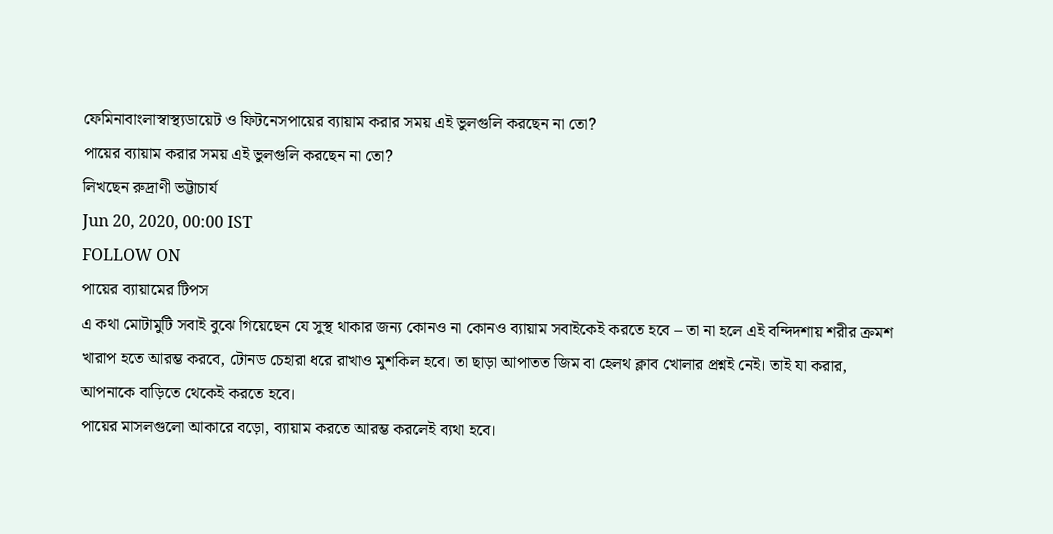ফেমিনাবাংলাস্বাস্থ্যডায়েট ও ফিটনেসপায়ের ব্যায়াম করার সময় এই ভুলগুলি করছেন না তো?
পায়ের ব্যায়াম করার সময় এই ভুলগুলি করছেন না তো?
লিখছেন রুদ্রাণী ভট্টাচার্য
Jun 20, 2020, 00:00 IST
FOLLOW ON
পায়ের ব্যায়ামের টিপস
এ কথা মোটামুটি সবাই বুঝে গিয়েছেন যে সুস্থ থাকার জন্য কোনও না কোনও ব্যায়াম সবাইকেই করতে হবে – তা না হলে এই বন্দিদশায় শরীর ক্রমশ খারাপ হতে আরম্ভ করবে, টোনড চেহারা ধরে রাখাও মুশকিল হবে। তা ছাড়া আপাতত জিম বা হেলথ ক্লাব খোলার প্রশ্নই নেই। তাই যা করার, আপনাকে বাড়িতে থেকেই করতে হবে।
পায়ের মাসলগুলো আকারে বড়ো, ব্যায়াম করতে আরম্ভ করলেই ব্যথা হবে।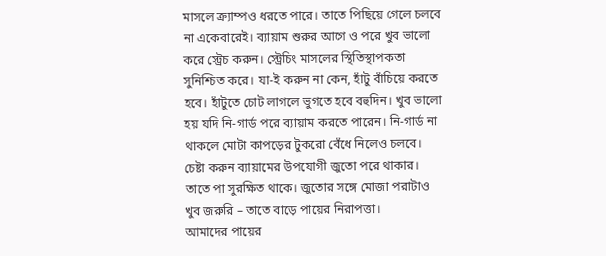মাসলে ক্র্যাম্পও ধরতে পারে। তাতে পিছিয়ে গেলে চলবে না একেবারেই। ব্যায়াম শুরুর আগে ও পরে খুব ভালো করে স্ট্রেচ করুন। স্ট্রেচিং মাসলের স্থিতিস্থাপকতা সুনিশ্চিত করে। যা-ই করুন না কেন, হাঁটু বাঁচিয়ে করতে হবে। হাঁটুতে চোট লাগলে ভুগতে হবে বহুদিন। খুব ভালো হয় যদি নি-গার্ড পরে ব্যায়াম করতে পারেন। নি-গার্ড না থাকলে মোটা কাপড়ের টুকরো বেঁধে নিলেও চলবে। চেষ্টা করুন ব্যায়ামের উপযোগী জুতো পরে থাকার। তাতে পা সুরক্ষিত থাকে। জুতোর সঙ্গে মোজা পরাটাও খুব জরুরি – তাতে বাড়ে পায়ের নিরাপত্তা।
আমাদের পায়ের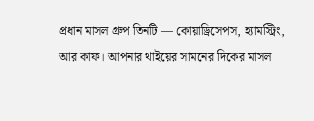প্রধান মাসল গ্রুপ তিনটি — কোয়াড্রিসেপস, হ্যামস্ট্রিং, আর কাফ। আপনার থাইয়ের সামনের দিকের মাসল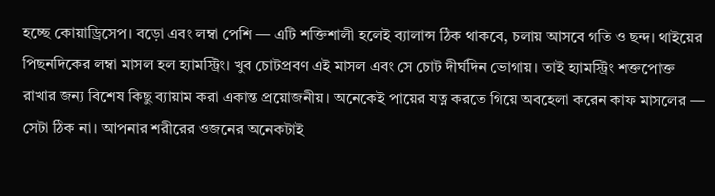হচ্ছে কোয়াড্রিসেপ। বড়ো এবং লম্বা পেশি — এটি শক্তিশালী হলেই ব্যালান্স ঠিক থাকবে, চলায় আসবে গতি ও ছন্দ। থাইয়ের পিছনদিকের লম্বা মাসল হল হ্যামস্ট্রিং। খুব চোটপ্রবণ এই মাসল এবং সে চোট দীর্ঘদিন ভোগায়। তাই হ্যামস্ট্রিং শক্তপোক্ত রাখার জন্য বিশেষ কিছু ব্যায়াম করা একান্ত প্রয়োজনীয়। অনেকেই পায়ের যত্ন করতে গিয়ে অবহেলা করেন কাফ মাসলের — সেটা ঠিক না। আপনার শরীরের ওজনের অনেকটাই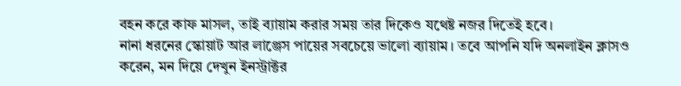বহন করে কাফ মাসল, তাই ব্যায়াম করার সময় তার দিকেও যথেষ্ট নজর দিতেই হবে।
নানা ধরনের স্কোয়াট আর লাঞ্জেস পায়ের সবচেয়ে ভালো ব্যায়াম। তবে আপনি যদি অনলাইন ক্লাসও করেন, মন দিয়ে দেখুন ইনস্ট্রাক্টর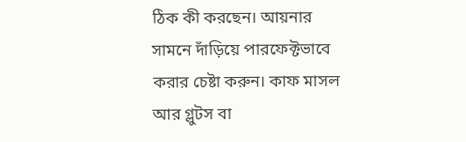ঠিক কী করছেন। আয়নার সামনে দাঁড়িয়ে পারফেক্টভাবে করার চেষ্টা করুন। কাফ মাসল আর গ্লুটস বা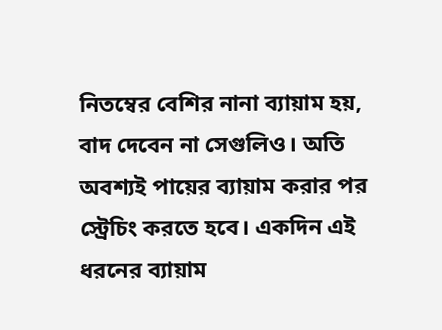নিতম্বের বেশির নানা ব্যায়াম হয়, বাদ দেবেন না সেগুলিও। অতি অবশ্যই পায়ের ব্যায়াম করার পর স্ট্রেচিং করতে হবে। একদিন এই ধরনের ব্যায়াম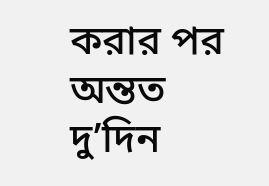করার পর অন্তত দু’দিন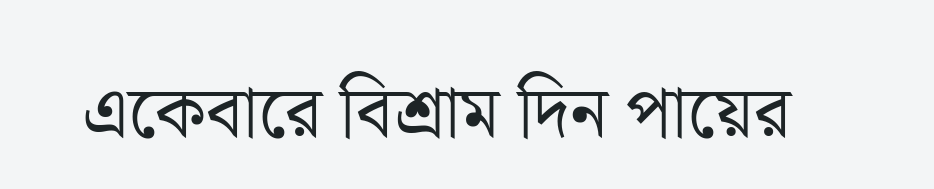একেবারে বিশ্রাম দিন পায়ের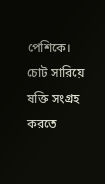পেশিকে। চোট সারিয়ে ষক্তি সংগ্রহ করতে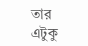তার এটুকু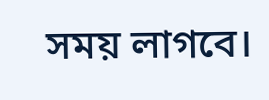সময় লাগবে।